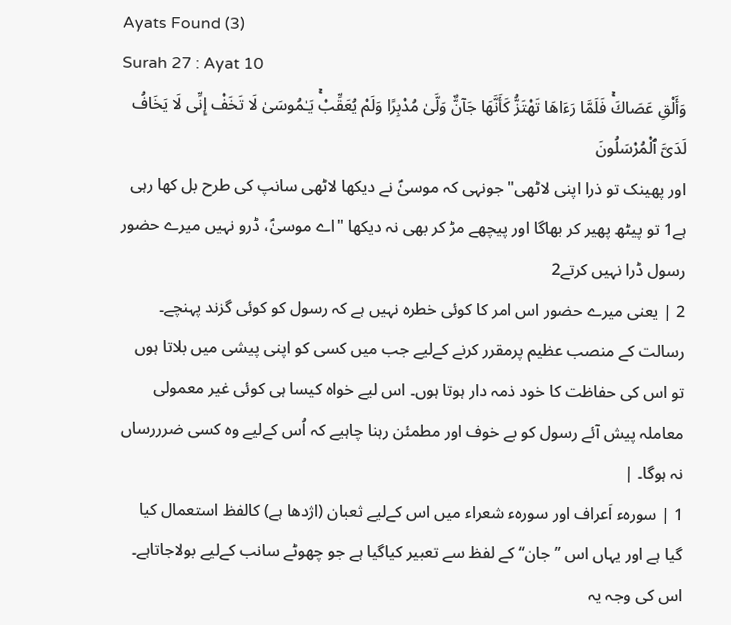Ayats Found (3)
Surah 27 : Ayat 10
وَأَلْقِ عَصَاكَۚ فَلَمَّا رَءَاهَا تَهْتَزُّ كَأَنَّهَا جَآنٌّ وَلَّىٰ مُدْبِرًا وَلَمْ يُعَقِّبْۚ يَـٰمُوسَىٰ لَا تَخَفْ إِنِّى لَا يَخَافُ لَدَىَّ ٱلْمُرْسَلُونَ
اور پھینک تو ذرا اپنی لاٹھی" جونہی کہ موسیٰؑ نے دیکھا لاٹھی سانپ کی طرح بل کھا رہی ہے1 تو پیٹھ پھیر کر بھاگا اور پیچھے مڑ کر بھی نہ دیکھا "اے موسیٰؑ، ڈرو نہیں میرے حضور رسول ڈرا نہیں کرتے2
2 | یعنی میرے حضور اس امر کا کوئی خطرہ نہیں ہے کہ رسول کو کوئی گزند پہنچے۔ رسالت کے منصب عظیم پرمقرر کرنے کےلیے جب میں کسی کو اپنی پیشی میں بلاتا ہوں تو اس کی حفاظت کا خود ذمہ دار ہوتا ہوں۔ اس لیے خواہ کیسا ہی کوئی غیر معمولی معاملہ پیش آئے رسول کو بے خوف اور مطمئن رہنا چاہیے کہ اُس کےلیے وہ کسی ضرررساں نہ ہوگا۔ |
1 | سورہء اَعراف اور سورہء شعراء میں اس کےلیے ثعبان (اژدھا ہے) کالفظ استعمال کیا گیا ہے اور یہاں اس ’’جان‘‘ کے لفظ سے تعبیر کیاگیا ہے جو چھوٹے سانب کےلیے بولاجاتاہے۔ اس کی وجہ یہ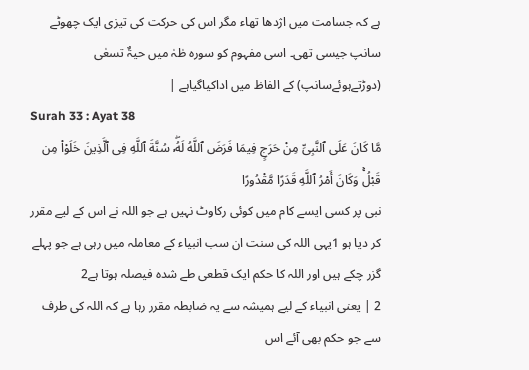ہے کہ جسامت میں اژدھا تھاء مگر اس کی حرکت کی تیزی ایک چھوٹے سانپ جیسی تھی۔ اسی مفہوم کو سورہ طٰہٰ میں حیۃٌ تسعٰی (دوڑتےہوئےسانپ) کے الفاظ میں اداکیاگیاہے |
Surah 33 : Ayat 38
مَّا كَانَ عَلَى ٱلنَّبِىِّ مِنْ حَرَجٍ فِيمَا فَرَضَ ٱللَّهُ لَهُۖۥ سُنَّةَ ٱللَّهِ فِى ٱلَّذِينَ خَلَوْاْ مِن قَبْلُۚ وَكَانَ أَمْرُ ٱللَّهِ قَدَرًا مَّقْدُورًا
نبی پر کسی ایسے کام میں کوئی رکاوٹ نہیں ہے جو اللہ نے اس کے لیے مقرر کر دیا ہو 1یہی اللہ کی سنت ان سب انبیاء کے معاملہ میں رہی ہے جو پہلے گزر چکے ہیں اور اللہ کا حکم ایک قطعی طے شدہ فیصلہ ہوتا ہے2
2 | یعنی انبیاء کے لیے ہمیشہ سے یہ ضابطہ مقرر رہا ہے کہ اللہ کی طرف سے جو حکم بھی آئے اس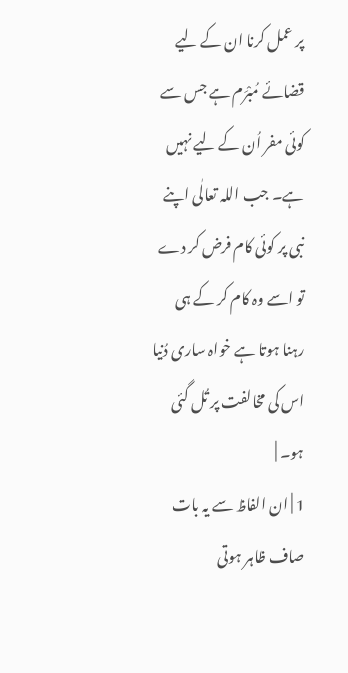پر عمل کرنا ان کے لیے قضائے مُبْرَم ہے جس سے کوئی مفر اُن کے لیے نہیں ہے۔ جب اللہ تعالٰی اپنے نبی پر کوئی کام فرض کر دے تو اسے وہ کام کر کے ہی رہنا ہوتا ہے خواہ ساری دُنیا اس کی مخالفت پر تُل گئی ہو۔ |
1 | ان الفاظ سے یہ بات صاف ظاہر ہوتی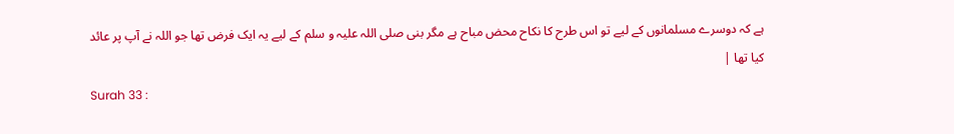ہے کہ دوسرے مسلمانوں کے لیے تو اس طرح کا نکاح محض مباح ہے مگر بنی صلی اللہ علیہ و سلم کے لیے یہ ایک فرض تھا جو اللہ نے آپ پر عائد کیا تھا |
Surah 33 :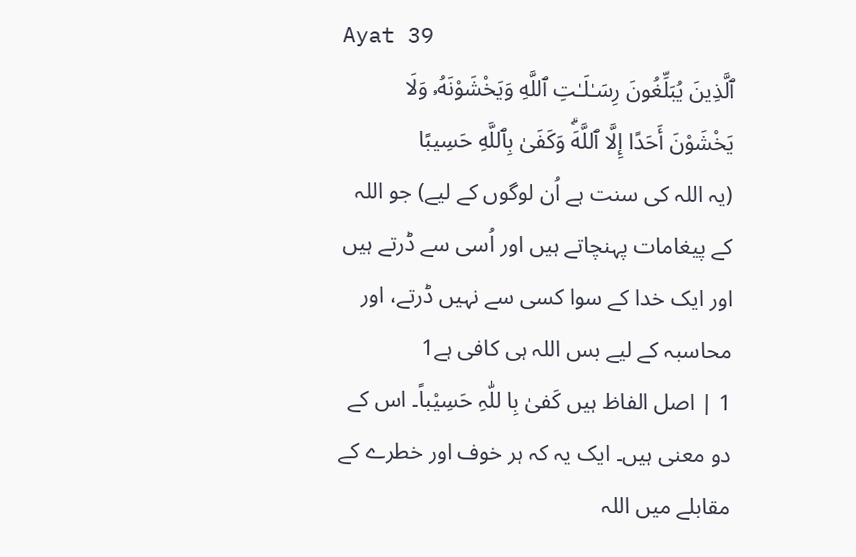Ayat 39
ٱلَّذِينَ يُبَلِّغُونَ رِسَـٰلَـٰتِ ٱللَّهِ وَيَخْشَوْنَهُۥ وَلَا يَخْشَوْنَ أَحَدًا إِلَّا ٱللَّهَۗ وَكَفَىٰ بِٱللَّهِ حَسِيبًا
(یہ اللہ کی سنت ہے اُن لوگوں کے لیے) جو اللہ کے پیغامات پہنچاتے ہیں اور اُسی سے ڈرتے ہیں اور ایک خدا کے سوا کسی سے نہیں ڈرتے، اور محاسبہ کے لیے بس اللہ ہی کافی ہے1
1 | اصل الفاظ ہیں کَفیٰ بِا للّٰہِ حَسِیْباً۔ اس کے دو معنی ہیں۔ ایک یہ کہ ہر خوف اور خطرے کے مقابلے میں اللہ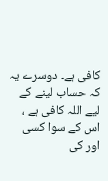کافی ہے۔ دوسرے یہ کہ حساب لینے کے لیے اللہ کافی ہے ، اس کے سوا کسی اور کی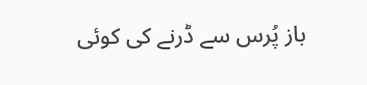باز پُرس سے ڈرنے کی کوئی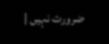ضرورت نہیں |